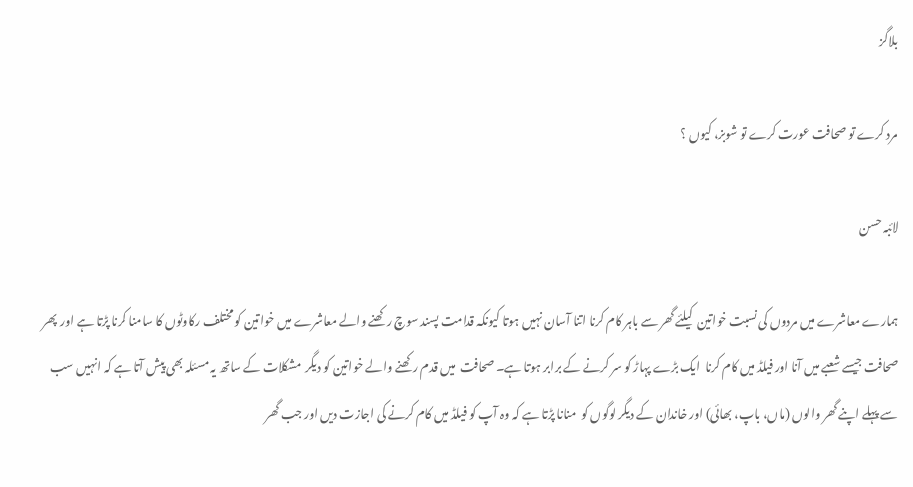بلاگز

مرد کرے تو صحافت عورت کرے تو شوبز، کیوں ؟

لائبہ حسن

ہمارے معاشرے میں مردوں کی نسبت خواتین  کیلئے گھر سے باہر کام کرنا اتنا آسان نہیں ہوتا کیونکہ قدامت پسند سوچ رکھنے والے معاشرے میں خواتین کو مختلف رکاوٹوں کا سامنا کرنا پڑتا ہے اور  پھر صحافت جیسے شعبے میں آنا اور فیلڈ میں کام کرنا  ایک بڑے پہاڑ کو سر کرنے کے برابر ہوتا ہے۔ صحافت  میں قدم رکھنے والے خواتین کو دیگر  مشکلات کے ساتھ یہ مسئلہ بھی پیش آتا ہے کہ انہیں سب سے پہلے اپنے گھر والوں (ماں، باپ، بھائی) اور خاندان کے دیگر لوگوں کو  منانا پڑتا ہے کہ وہ آپ کو فیلڈ میں کام کرنے کی اجازت دیں اور جب گھر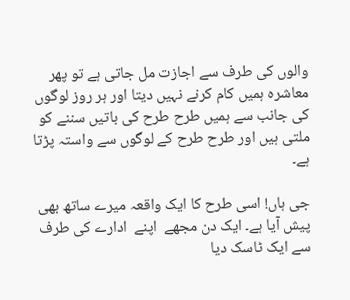والوں کی طرف سے اجازت مل جاتی ہے تو پھر معاشرہ ہمیں کام کرنے نہیں دیتا اور ہر روز لوگوں کی جانب سے ہمیں طرح طرح کی باتیں سننے کو ملتی ہیں اور طرح طرح کے لوگوں سے واستہ پڑتا ہے۔

جی ہاں! اسی طرح کا ایک واقعہ میرے ساتھ بھی پیش آیا ہے۔ ایک دن مجھے  اپنے  ادارے کی طرف سے ایک ٹاسک دیا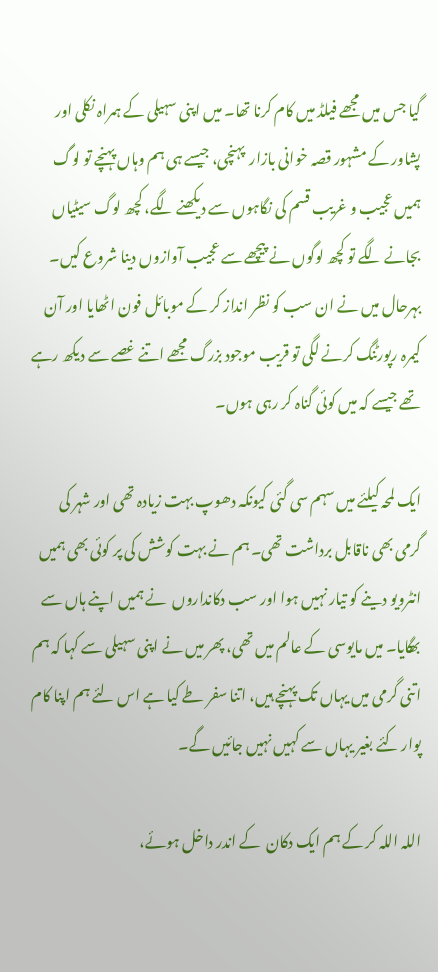گیا جس میں مجھے فیلڈ میں کام کرنا تھا۔ میں اپنی سہیلی کے ہمراہ نکلی اور پشاور کے مشہور قصہ خوانی بازار  پہنچی، جیسے ہی ہم وہاں پہنچے تو لوگ ہمیں عجیب و غریب قسم کی نگاہوں سے دیکھنے لگے، کچھ لوگ سیٹیاں  بجانے لگے تو کچھ لوگوں نے پیچھے سے عجیب آوازوں دینا شروع کیں۔ بہرحال میں نے ان سب کو نظر انداز کر کے موبائل فون اٹھایا اور آن کیمرہ رپورٹنگ کرنے لگی تو قریب موجود بزرگ مجھے اتنے غصے سے دیکھ رہے تھے جیسے کہ میں کوئی گناہ کر رہی ہوں۔

ایک لمحہ کیلئے میں سہم سی گئی کیونکہ دھوپ بہت زیادہ تھی اور شہر کی گرمی بھی ناقابل برداشت تھی۔ ہم نے بہت کوشش کی پر کوئی بھی ہمیں انٹرویو دینے کو تیار نہیں ہوا اور سب دکانداروں  نے ہمیں اپنے ہاں سے بھگایا۔ میں مایوسی کے عالم میں تھی، پھر میں نے اپنی سہیلی سے کہا کہ ہم اتنی گرمی میں یہاں تک پہنچے ہیں، اتنا سفر طے کیا ہے اس لئے ہم اپنا کام پوار کئے بغیر یہاں سے کہیں نہیں جائیں گے۔

اللہ اللہ کر کے ہم ایک دکان  کے اندر داخل ہوئے،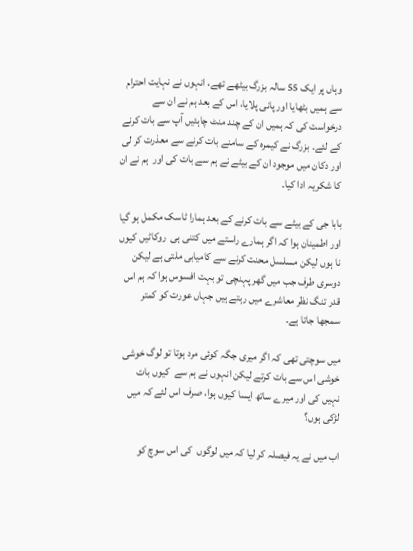وہاں پر ایک 55 سالہ بزرگ بیٹھے تھے، انہوں نے نہایت احترام سے ہمیں بٹھایا اور پانی پلایا، اس کے بعد ہم نے ان سے درخواست کی کہ ہمیں ان کے چند منٹ چاہئیں آپ سے بات کرنے  کے لئے۔ بزرگ نے کیمرہ کے سامنے بات کرنے سے معذرت کر لی اور دکان میں موجود ان کے بیٹے نے ہم سے بات کی اور  ہم نے ان کا شکریہ ادا کیا۔

بابا جی کے بیٹے سے بات کرنے کے بعد ہمارا ٹاسک مکمل ہو گیا اور اطمینان ہوا کہ اگر ہمارے راستے میں کتنی ہی  روکاٹیں کیوں نا ہوں لیکن مسلسل محنت کرنے سے کامیابی ملتی ہے لیکن دوسری طرف جب میں گھر پہنچی تو بہت افسوس ہوا کہ ہم اس قدر تنگ نظر معاشرے میں رہتے ہیں جہاں عورت کو کمتر سمجھا جاتا ہے۔

میں سوچتی تھی کہ اگر میری جگہ کوئی مرد ہوتا تو لوگ خوشی خوشی اس سے بات کرتے لیکن انہوں نے ہم سے  کیوں بات نہیں کی اور میرے ساتھ ایسا کیوں ہوا، صرف اس لئے کہ میں لڑکی ہوں؟

اب میں نے یہ فیصلہ کر لیا کہ میں لوگوں  کی اس سوچ کو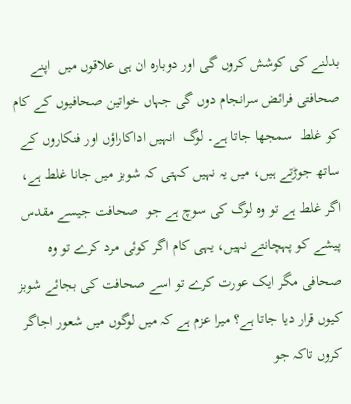بدلنے کی کوشش کروں گی اور دوبارہ ان ہی علاقوں میں  اپنے صحافتی فرائض سرانجام دوں گی جہاں خواتین صحافیوں کے کام کو غلط  سمجھا جاتا ہے۔ لوگ  انہیں اداکاراؤں اور فنکاروں کے ساتھ جوڑتے ہیں، میں یہ نہیں کہتی کہ شوبز میں جانا غلط ہے، اگر غلط ہے تو وہ لوگ کی سوچ ہے جو  صحافت جیسے مقدس پیشے کو پہچانتے نہیں، یہی کام اگر کوئی مرد کرے تو وہ صحافی مگر ایک عورت کرے تو اسے صحافت کی بجائے شوبز کیوں قرار دیا جاتا ہے؟ میرا عزم ہے کہ میں لوگوں میں شعور اجاگر کروں تاکہ جو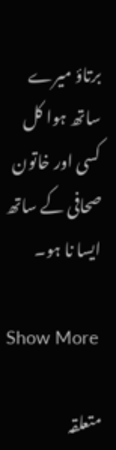برتاؤ میرے ساتھ ہوا کل کسی اور خاتون صحافی کے ساتھ ایسا نا ہو۔

Show More

متعلقہ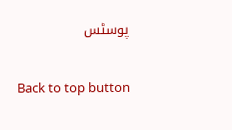پوسٹس

Back to top button